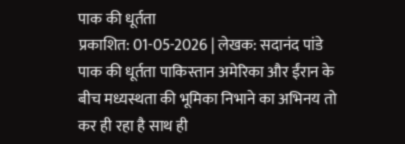पाक की धूर्तता
प्रकाशित: 01-05-2026 | लेखक: सदानंद पांडे
पाक की धूर्तता पाकिस्तान अमेरिका और ईंरान के बीच मध्यस्थता की भूमिका निभाने का अभिनय तो कर ही रहा है साथ ही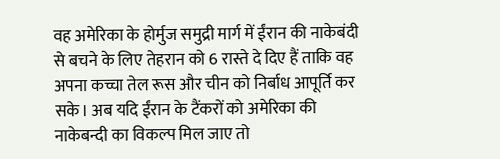वह अमेरिका के होर्मुज समुद्री मार्ग में ईंरान की नाकेबंदी से बचने के लिए तेहरान को 6 रास्ते दे दिए हैं ताकि वह अपना कच्चा तेल रूस और चीन को निर्बाध आपूर्ति कर सके। अब यदि ईंरान के टैंकरों को अमेरिका की नाकेबन्दी का विकल्प मिल जाए तो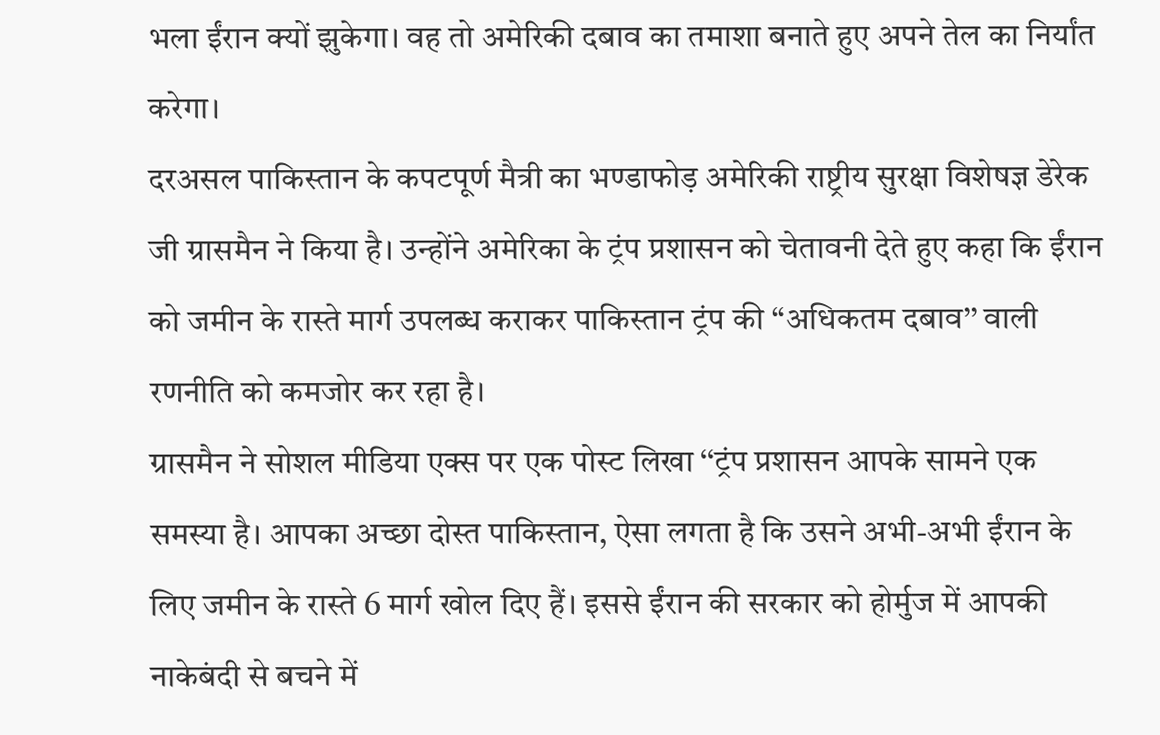भला ईंरान क्यों झुकेगा। वह तो अमेरिकी दबाव का तमाशा बनाते हुए अपने तेल का निर्यांत करेगा।
दरअसल पाकिस्तान के कपटपूर्ण मैत्री का भण्डाफोड़ अमेरिकी राष्ट्रीय सुरक्षा विशेषज्ञ डेरेक जी ग्रासमैन ने किया है। उन्होंने अमेरिका के ट्रंप प्रशासन को चेतावनी देते हुए कहा कि ईंरान को जमीन के रास्ते मार्ग उपलब्ध कराकर पाकिस्तान ट्रंप की ‘‘अधिकतम दबाव’’ वाली रणनीति को कमजोर कर रहा है।
ग्रासमैन ने सोशल मीडिया एक्स पर एक पोस्ट लिखा ‘‘ट्रंप प्रशासन आपके सामने एक समस्या है। आपका अच्छा दोस्त पाकिस्तान, ऐसा लगता है कि उसने अभी-अभी ईंरान के लिए जमीन के रास्ते 6 मार्ग खोल दिए हैं। इससे ईंरान की सरकार को होर्मुज में आपकी नाकेबंदी से बचने में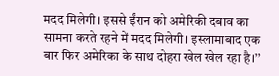मदद मिलेगी। इससे ईंरान को अमेरिकी दबाव का सामना करते रहने में मदद मिलेगी। इस्लामाबाद एक बार फिर अमेरिका के साथ दोहरा खेल खेल रहा है।’’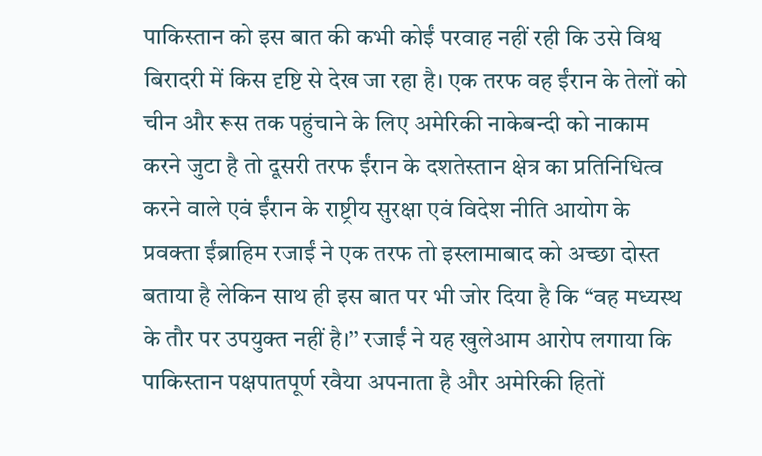पाकिस्तान को इस बात की कभी कोईं परवाह नहीं रही कि उसे विश्व बिरादरी में किस दृष्टि से देख जा रहा है। एक तरफ वह ईंरान के तेलों को चीन और रूस तक पहुंचाने के लिए अमेरिकी नाकेबन्दी को नाकाम करने जुटा है तो दूसरी तरफ ईंरान के दशतेस्तान क्षेत्र का प्रतिनिधित्व करने वाले एवं ईंरान के राष्ट्रीय सुरक्षा एवं विदेश नीति आयोग के प्रवक्ता ईंब्राहिम रजाईं ने एक तरफ तो इस्लामाबाद को अच्छा दोस्त बताया है लेकिन साथ ही इस बात पर भी जोर दिया है कि ‘‘वह मध्यस्थ के तौर पर उपयुक्त नहीं है।’’ रजाईं ने यह खुलेआम आरोप लगाया कि पाकिस्तान पक्षपातपूर्ण रवैया अपनाता है और अमेरिकी हितों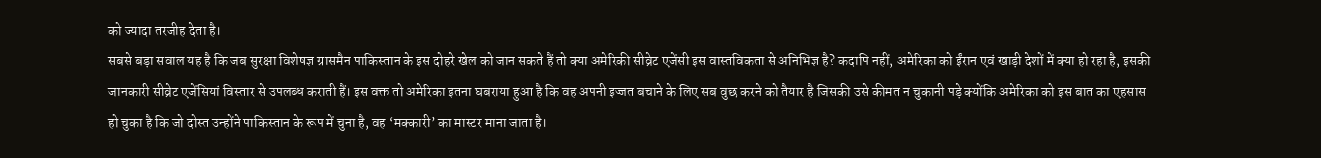को ज्यादा तरजीह देता है।
सबसे बड़ा सवाल यह है कि जब सुरक्षा विशेषज्ञ ग्रासमैन पाकिस्तान के इस दोहरे खेल को जान सकते हैं तो क्या अमेरिकी सीव्रेट एजेंसी इस वास्तविकता से अनिभिज्ञ है? कदापि नहीं, अमेरिका को ईंरान एवं खाड़ी देशों में क्या हो रहा है, इसकी जानकारी सीव्रेट एजेंसियां विस्तार से उपलब्ध कराती हैं। इस वक्त तो अमेरिका इतना घबराया हुआ है कि वह अपनी इज्जत बचाने के लिए सब वुछ करने को तैयार है जिसकी उसे कीमत न चुकानी पड़े क्योंकि अमेरिका को इस बात का एहसास हो चुका है कि जो दोस्त उन्होंने पाकिस्तान के रूप में चुना है, वह ‘मक्कारी’ का मास्टर माना जाता है।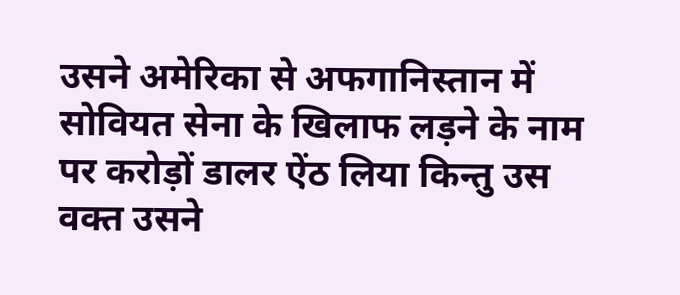उसने अमेरिका से अफगानिस्तान में सोवियत सेना के खिलाफ लड़ने के नाम पर करोड़ों डालर ऐंठ लिया किन्तु उस वक्त उसने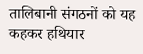तालिबानी संगठनों को यह कहकर हथियार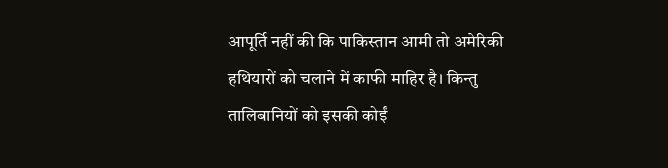आपूर्ति नहीं की कि पाकिस्तान आमी तो अमेरिकी हथियारों को चलाने में काफी माहिर है। किन्तु तालिबानियों को इसकी कोईं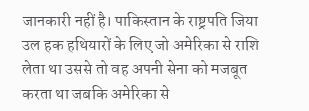जानकारी नहीं है। पाकिस्तान के राष्ट्रपति जिया उल हक हथियारों के लिए जो अमेरिका से राशि लेता था उससे तो वह अपनी सेना को मजबूत करता था जबकि अमेरिका से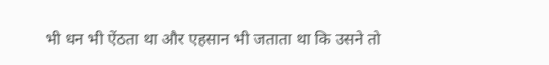भी धन भी ऐंठता था और एहसान भी जताता था कि उसने तो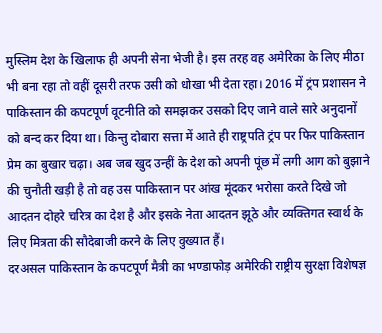मुस्लिम देश के खिलाफ ही अपनी सेना भेजी है। इस तरह वह अमेरिका के लिए मीठा भी बना रहा तो वहीं दूसरी तरफ उसी को धोखा भी देता रहा। 2016 में ट्रंप प्रशासन ने पाकिस्तान की कपटपूर्ण वूटनीति को समझकर उसको दिए जाने वाले सारे अनुदानों को बन्द कर दिया था। किन्तु दोबारा सत्ता में आते ही राष्ट्रपति ट्रंप पर फिर पाकिस्तान प्रेम का बुखार चढ़ा। अब जब खुद उन्हीं के देश को अपनी पूंछ में लगी आग को बुझाने की चुनौती खड़ी है तो वह उस पाकिस्तान पर आंख मूंदकर भरोसा करते दिखे जो आदतन दोहरे चरित्र का देश है और इसके नेता आदतन झूठे और व्यक्तिगत स्वार्थ के लिए मित्रता की सौदेबाजी करने के लिए वुख्यात हैं।
दरअसल पाकिस्तान के कपटपूर्ण मैत्री का भण्डाफोड़ अमेरिकी राष्ट्रीय सुरक्षा विशेषज्ञ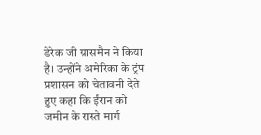डेरेक जी ग्रासमैन ने किया है। उन्होंने अमेरिका के ट्रंप प्रशासन को चेतावनी देते हुए कहा कि ईंरान को जमीन के रास्ते मार्ग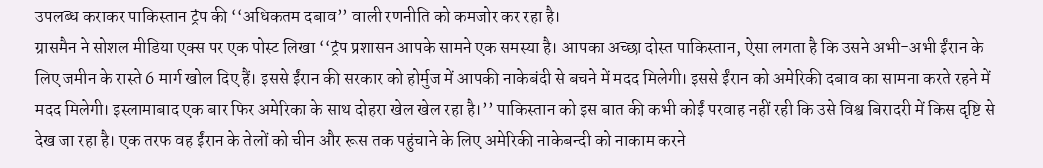उपलब्ध कराकर पाकिस्तान ट्रंप की ‘‘अधिकतम दबाव’’ वाली रणनीति को कमजोर कर रहा है।
ग्रासमैन ने सोशल मीडिया एक्स पर एक पोस्ट लिखा ‘‘ट्रंप प्रशासन आपके सामने एक समस्या है। आपका अच्छा दोस्त पाकिस्तान, ऐसा लगता है कि उसने अभी-अभी ईंरान के लिए जमीन के रास्ते 6 मार्ग खोल दिए हैं। इससे ईंरान की सरकार को होर्मुज में आपकी नाकेबंदी से बचने में मदद मिलेगी। इससे ईंरान को अमेरिकी दबाव का सामना करते रहने में मदद मिलेगी। इस्लामाबाद एक बार फिर अमेरिका के साथ दोहरा खेल खेल रहा है।’’ पाकिस्तान को इस बात की कभी कोईं परवाह नहीं रही कि उसे विश्व बिरादरी में किस दृष्टि से देख जा रहा है। एक तरफ वह ईंरान के तेलों को चीन और रूस तक पहुंचाने के लिए अमेरिकी नाकेबन्दी को नाकाम करने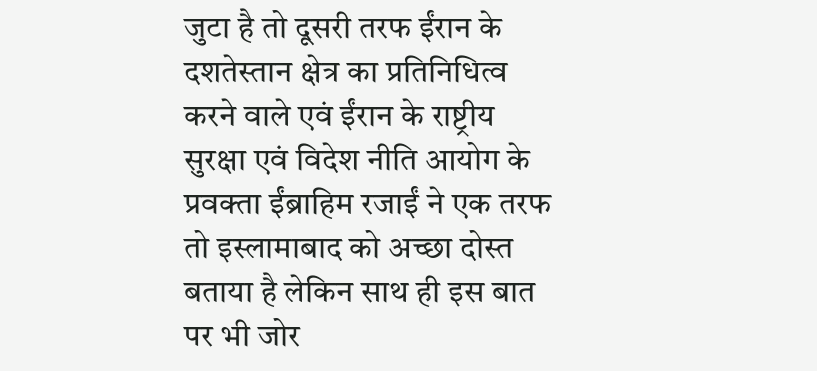जुटा है तो दूसरी तरफ ईंरान के दशतेस्तान क्षेत्र का प्रतिनिधित्व करने वाले एवं ईंरान के राष्ट्रीय सुरक्षा एवं विदेश नीति आयोग के प्रवक्ता ईंब्राहिम रजाईं ने एक तरफ तो इस्लामाबाद को अच्छा दोस्त बताया है लेकिन साथ ही इस बात पर भी जोर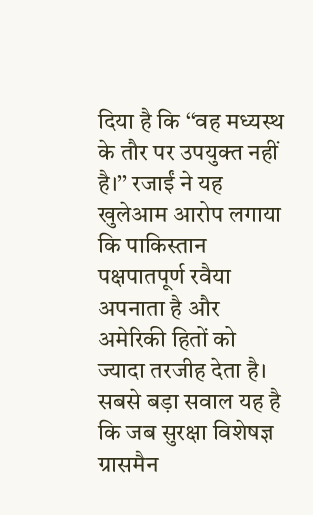दिया है कि ‘‘वह मध्यस्थ के तौर पर उपयुक्त नहीं है।’’ रजाईं ने यह खुलेआम आरोप लगाया कि पाकिस्तान पक्षपातपूर्ण रवैया अपनाता है और अमेरिकी हितों को ज्यादा तरजीह देता है।
सबसे बड़ा सवाल यह है कि जब सुरक्षा विशेषज्ञ ग्रासमैन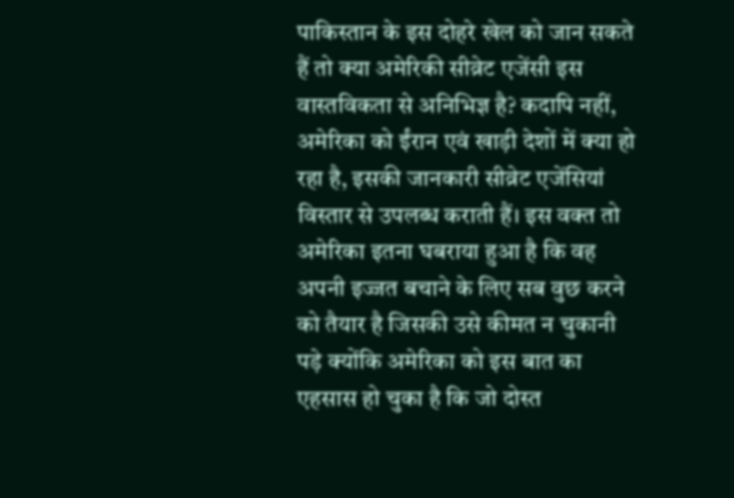पाकिस्तान के इस दोहरे खेल को जान सकते हैं तो क्या अमेरिकी सीव्रेट एजेंसी इस वास्तविकता से अनिभिज्ञ है? कदापि नहीं, अमेरिका को ईंरान एवं खाड़ी देशों में क्या हो रहा है, इसकी जानकारी सीव्रेट एजेंसियां विस्तार से उपलब्ध कराती हैं। इस वक्त तो अमेरिका इतना घबराया हुआ है कि वह अपनी इज्जत बचाने के लिए सब वुछ करने को तैयार है जिसकी उसे कीमत न चुकानी पड़े क्योंकि अमेरिका को इस बात का एहसास हो चुका है कि जो दोस्त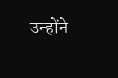उन्होंने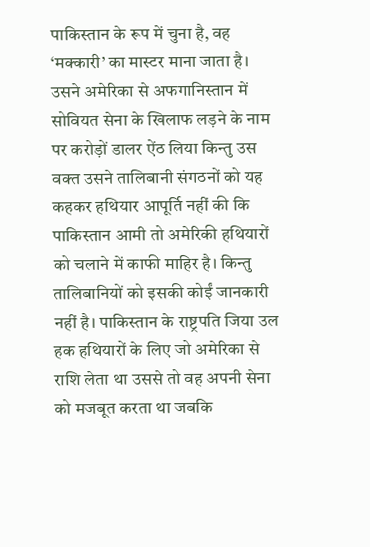पाकिस्तान के रूप में चुना है, वह ‘मक्कारी’ का मास्टर माना जाता है।
उसने अमेरिका से अफगानिस्तान में सोवियत सेना के खिलाफ लड़ने के नाम पर करोड़ों डालर ऐंठ लिया किन्तु उस वक्त उसने तालिबानी संगठनों को यह कहकर हथियार आपूर्ति नहीं की कि पाकिस्तान आमी तो अमेरिकी हथियारों को चलाने में काफी माहिर है। किन्तु तालिबानियों को इसकी कोईं जानकारी नहीं है। पाकिस्तान के राष्ट्रपति जिया उल हक हथियारों के लिए जो अमेरिका से राशि लेता था उससे तो वह अपनी सेना को मजबूत करता था जबकि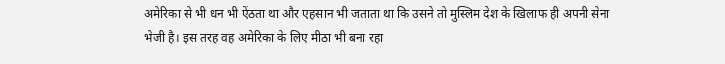अमेरिका से भी धन भी ऐंठता था और एहसान भी जताता था कि उसने तो मुस्लिम देश के खिलाफ ही अपनी सेना भेजी है। इस तरह वह अमेरिका के लिए मीठा भी बना रहा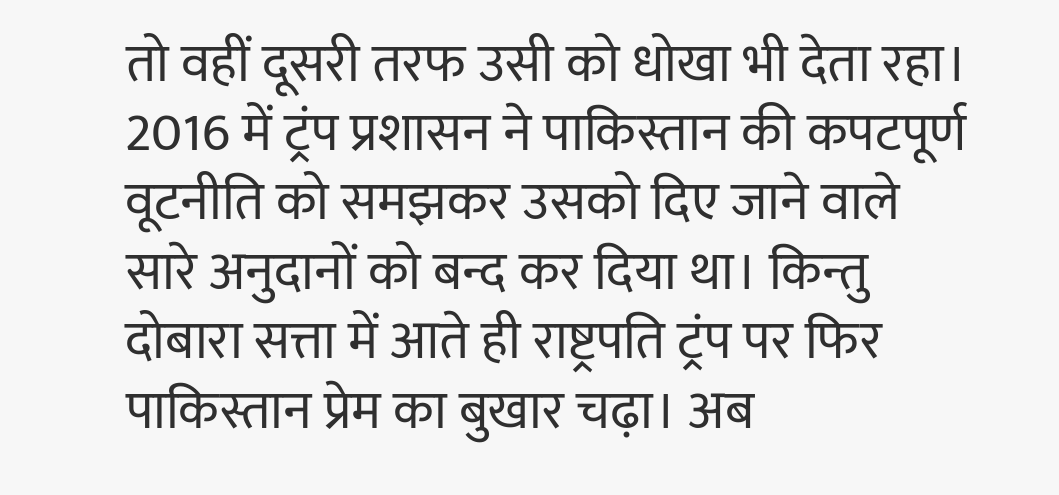तो वहीं दूसरी तरफ उसी को धोखा भी देता रहा। 2016 में ट्रंप प्रशासन ने पाकिस्तान की कपटपूर्ण वूटनीति को समझकर उसको दिए जाने वाले सारे अनुदानों को बन्द कर दिया था। किन्तु दोबारा सत्ता में आते ही राष्ट्रपति ट्रंप पर फिर पाकिस्तान प्रेम का बुखार चढ़ा। अब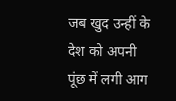जब खुद उन्हीं के देश को अपनी पूंछ में लगी आग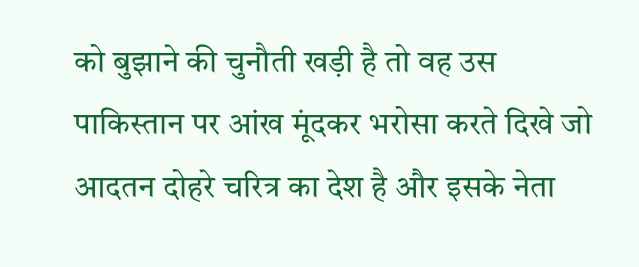को बुझाने की चुनौती खड़ी है तो वह उस पाकिस्तान पर आंख मूंदकर भरोसा करते दिखे जो आदतन दोहरे चरित्र का देश है और इसके नेता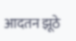आदतन झूठे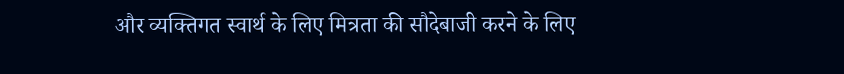और व्यक्तिगत स्वार्थ के लिए मित्रता की सौदेबाजी करने के लिए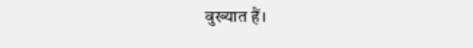वुख्यात हैं।